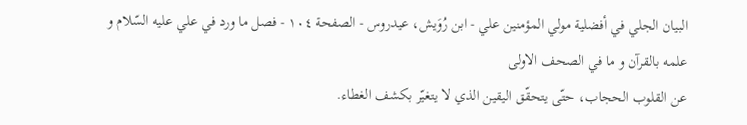البيان الجلي في أفضلية مولي المؤمنين علي - ابن رُوَيش، عيدروس - الصفحة ١٠٤ - فصل ما ورد في علي عليه السّلام و علمه بالقرآن و ما في الصحف الاولى
عن القلوب الحجاب، حتّى يتحقّق اليقين الذي لا يتغيّر بكشف الغطاء.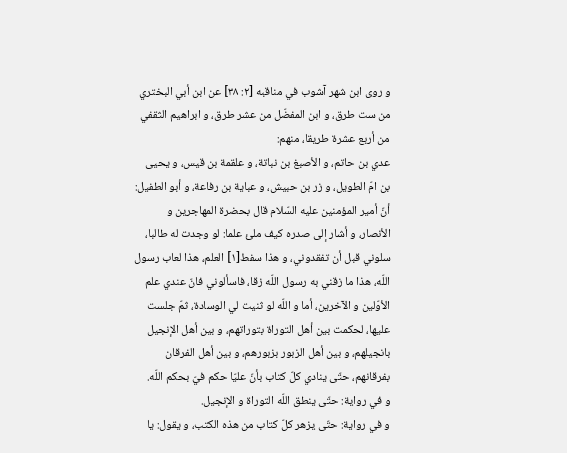و روى ابن شهر آشوب في مناقبه [٢: ٣٨] عن ابن أبي البختري من ست طرق، و ابن المفضّل من عشر طرق، و ابراهيم الثقفي من أربع عشرة طريقا، منهم:
عدي بن حاتم، و الأصبغ بن نباتة، و علقمة بن قيس، و يحيى بن امّ الطويل، و زر بن حبيش، و عباية بن رفاعة، و أبو الطفيل: أنّ أمير المؤمنين عليه السّلام قال بحضرة المهاجرين و الأنصار، و أشار إلى صدره كيف ملئ علما: لو وجدت له طالبا، سلوني قبل أن تفقدوني، و هذا سفط[١] العلم، هذا لعاب رسول اللّه، هذا ما زقني به رسول اللّه زقا، فاسألوني فانّ عندي علم الأوّلين و الآخرين، أما و اللّه لو ثنيت لي الوسادة، ثمّ جلست عليها، لحكمت بين أهل التوراة بتوراتهم، و بين أهل الإنجيل بانجيلهم، و بين أهل الزبور بزبورهم، و بين أهل الفرقان بفرقانهم، حتّى ينادي كلّ كتاب بأنّ عليّا حكم فيّ بحكم اللّه.
و في رواية: حتّى ينطق اللّه التوراة و الإنجيل.
و في رواية: حتّى يزهر كلّ كتاب من هذه الكتب، و يقول: يا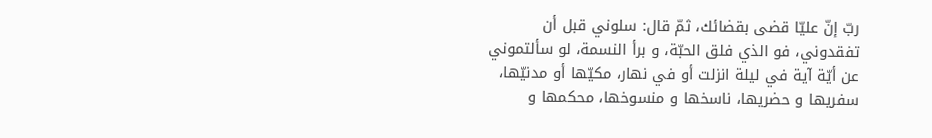ربّ إنّ عليّا قضى بقضائك، ثمّ قال: سلوني قبل أن تفقدوني، فو الذي فلق الحبّة، و برأ النسمة، لو سألتموني عن أيّة آية في ليلة انزلت أو في نهار، مكيّها أو مدنيّها، سفريها و حضريها، ناسخها و منسوخها، محكمها و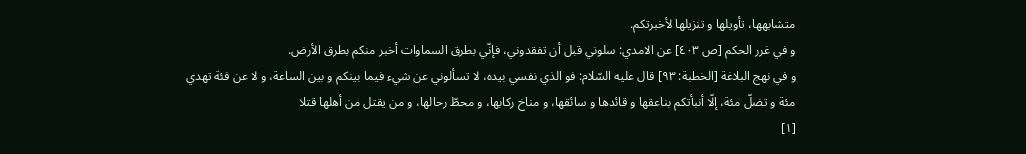متشابهها، تأويلها و تنزيلها لأخبرتكم.
و في غرر الحكم [ص ٤٠٣] عن الامدي: سلوني قبل أن تفقدوني، فإنّي بطرق السماوات أخبر منكم بطرق الأرض.
و في نهج البلاغة [الخطبة: ٩٣] قال عليه السّلام: فو الذي نفسي بيده، لا تسألوني عن شيء فيما بينكم و بين الساعة، و لا عن فئة تهدي مئة و تضلّ مئة، إلّا أنبأتكم بناعقها و قائدها و سائقها، و مناخ ركابها، و محطّ رحالها، و من يقتل من أهلها قتلا
[١]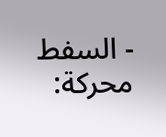- السفط محركة: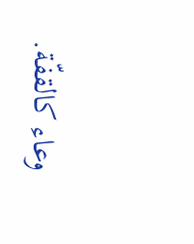وعاء كالقفّة.